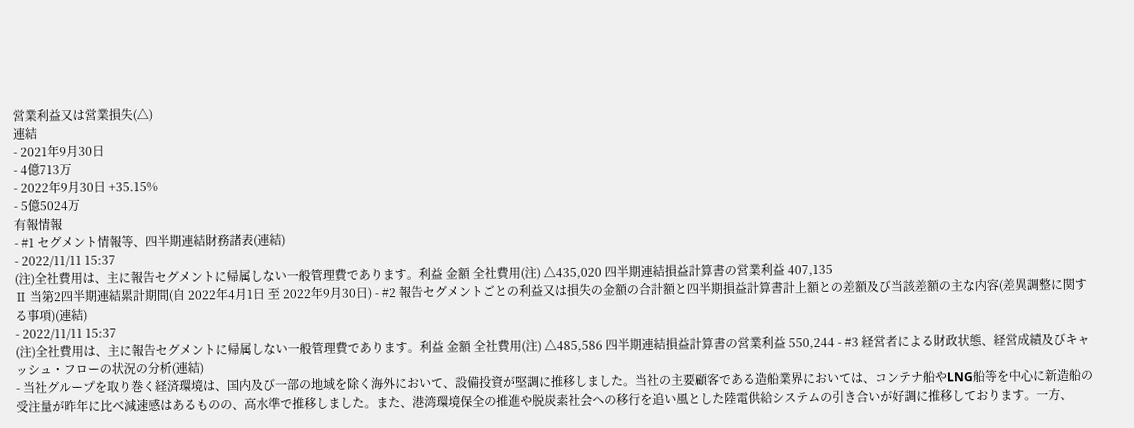営業利益又は営業損失(△)
連結
- 2021年9月30日
- 4億713万
- 2022年9月30日 +35.15%
- 5億5024万
有報情報
- #1 セグメント情報等、四半期連結財務諸表(連結)
- 2022/11/11 15:37
(注)全社費用は、主に報告セグメントに帰属しない一般管理費であります。利益 金額 全社費用(注) △435,020 四半期連結損益計算書の営業利益 407,135
Ⅱ 当第2四半期連結累計期間(自 2022年4月1日 至 2022年9月30日) - #2 報告セグメントごとの利益又は損失の金額の合計額と四半期損益計算書計上額との差額及び当該差額の主な内容(差異調整に関する事項)(連結)
- 2022/11/11 15:37
(注)全社費用は、主に報告セグメントに帰属しない一般管理費であります。利益 金額 全社費用(注) △485,586 四半期連結損益計算書の営業利益 550,244 - #3 経営者による財政状態、経営成績及びキャッシュ・フローの状況の分析(連結)
- 当社グループを取り巻く経済環境は、国内及び一部の地域を除く海外において、設備投資が堅調に推移しました。当社の主要顧客である造船業界においては、コンテナ船やLNG船等を中心に新造船の受注量が昨年に比べ減速感はあるものの、高水準で推移しました。また、港湾環境保全の推進や脱炭素社会への移行を追い風とした陸電供給システムの引き合いが好調に推移しております。一方、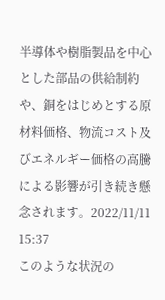半導体や樹脂製品を中心とした部品の供給制約や、銅をはじめとする原材料価格、物流コスト及びエネルギー価格の高騰による影響が引き続き懸念されます。2022/11/11 15:37
このような状況の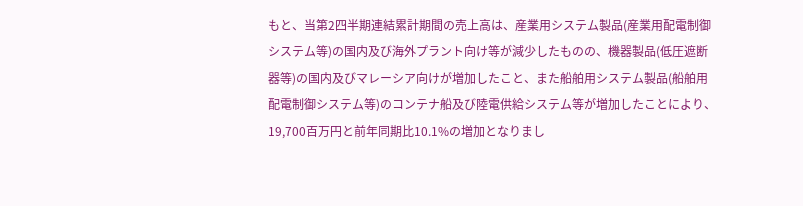もと、当第2四半期連結累計期間の売上高は、産業用システム製品(産業用配電制御システム等)の国内及び海外プラント向け等が減少したものの、機器製品(低圧遮断器等)の国内及びマレーシア向けが増加したこと、また船舶用システム製品(船舶用配電制御システム等)のコンテナ船及び陸電供給システム等が増加したことにより、19,700百万円と前年同期比10.1%の増加となりまし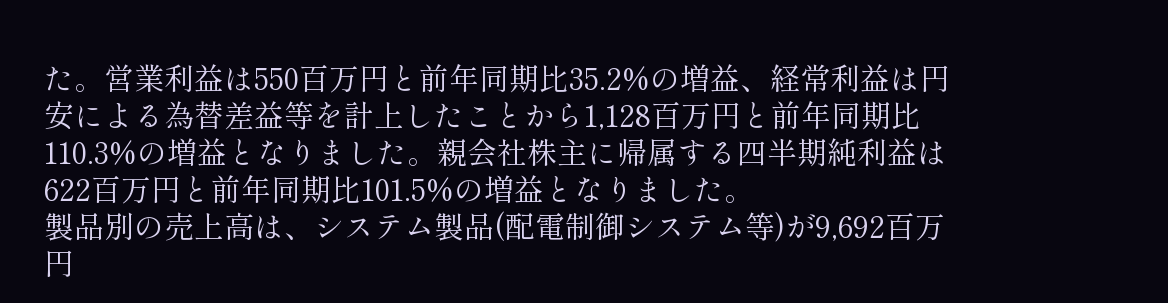た。営業利益は550百万円と前年同期比35.2%の増益、経常利益は円安による為替差益等を計上したことから1,128百万円と前年同期比110.3%の増益となりました。親会社株主に帰属する四半期純利益は622百万円と前年同期比101.5%の増益となりました。
製品別の売上高は、システム製品(配電制御システム等)が9,692百万円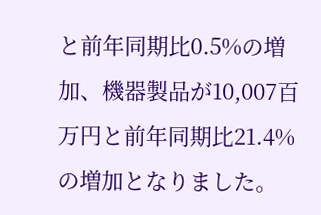と前年同期比0.5%の増加、機器製品が10,007百万円と前年同期比21.4%の増加となりました。